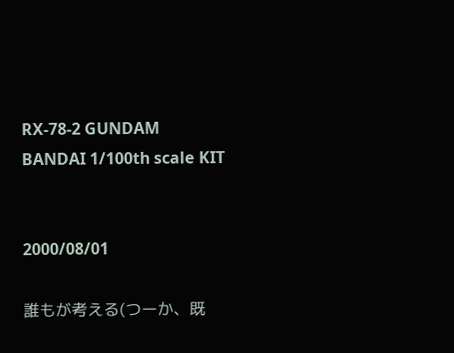RX-78-2 GUNDAM
BANDAI 1/100th scale KIT


2000/08/01

誰もが考える(つーか、既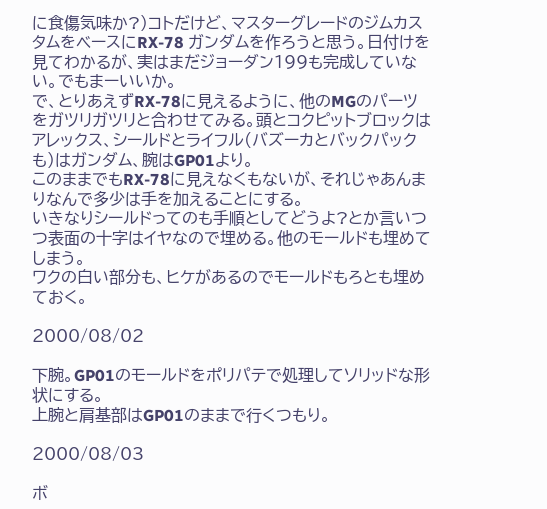に食傷気味か?)コトだけど、マスターグレードのジムカスタムをベースにRX-78 ガンダムを作ろうと思う。日付けを見てわかるが、実はまだジョーダン199も完成していない。でもまーいいか。
で、とりあえずRX-78に見えるように、他のMGのパーツをガツリガツリと合わせてみる。頭とコクピットブロックはアレックス、シールドとライフル(バズーカとバックパックも)はガンダム、腕はGP01より。
このままでもRX-78に見えなくもないが、それじゃあんまりなんで多少は手を加えることにする。
いきなりシールドってのも手順としてどうよ?とか言いつつ表面の十字はイヤなので埋める。他のモールドも埋めてしまう。
ワクの白い部分も、ヒケがあるのでモールドもろとも埋めておく。

2000/08/02

下腕。GP01のモールドをポリパテで処理してソリッドな形状にする。
上腕と肩基部はGP01のままで行くつもり。

2000/08/03

ボ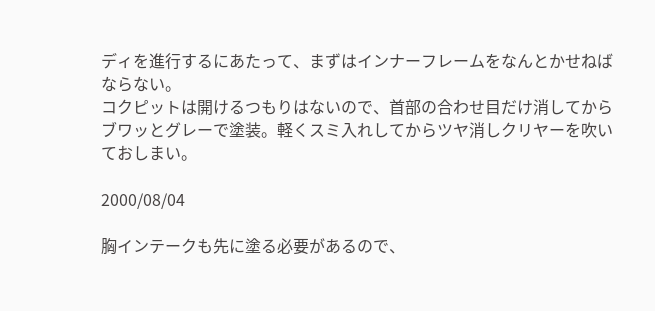ディを進行するにあたって、まずはインナーフレームをなんとかせねばならない。
コクピットは開けるつもりはないので、首部の合わせ目だけ消してからブワッとグレーで塗装。軽くスミ入れしてからツヤ消しクリヤーを吹いておしまい。

2000/08/04

胸インテークも先に塗る必要があるので、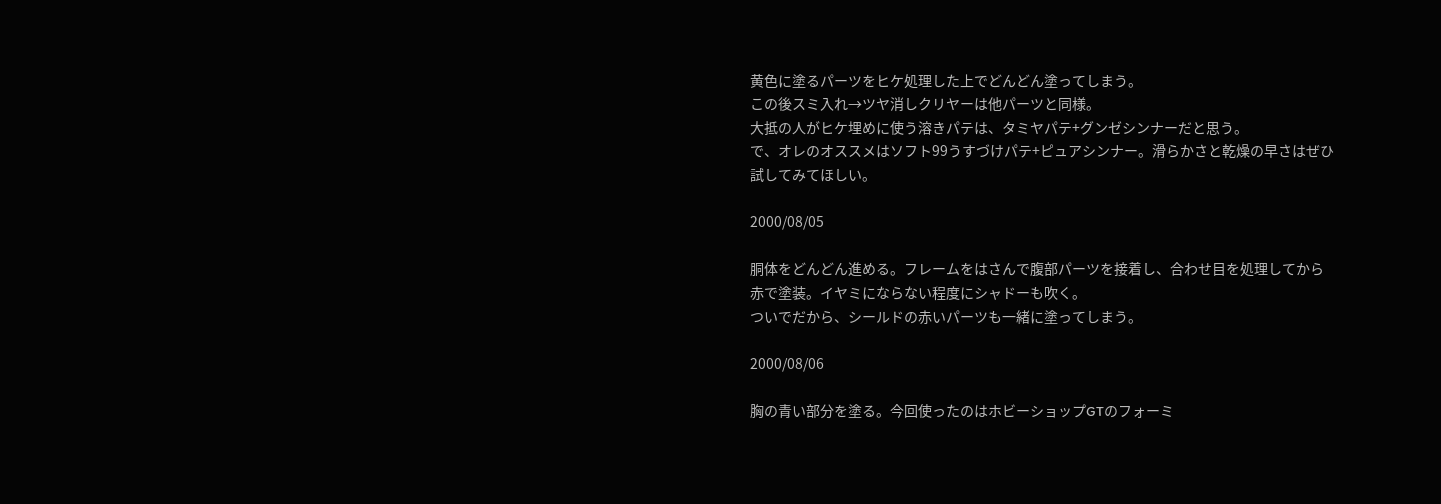黄色に塗るパーツをヒケ処理した上でどんどん塗ってしまう。
この後スミ入れ→ツヤ消しクリヤーは他パーツと同様。
大抵の人がヒケ埋めに使う溶きパテは、タミヤパテ+グンゼシンナーだと思う。
で、オレのオススメはソフト99うすづけパテ+ピュアシンナー。滑らかさと乾燥の早さはぜひ試してみてほしい。

2000/08/05

胴体をどんどん進める。フレームをはさんで腹部パーツを接着し、合わせ目を処理してから赤で塗装。イヤミにならない程度にシャドーも吹く。
ついでだから、シールドの赤いパーツも一緒に塗ってしまう。

2000/08/06

胸の青い部分を塗る。今回使ったのはホビーショップGTのフォーミ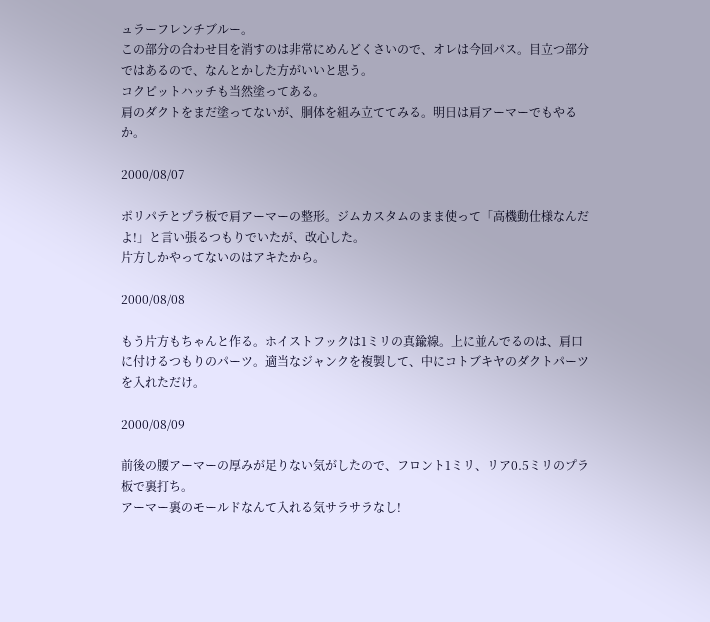ュラーフレンチブルー。
この部分の合わせ目を消すのは非常にめんどくさいので、オレは今回パス。目立つ部分ではあるので、なんとかした方がいいと思う。
コクピットハッチも当然塗ってある。
肩のダクトをまだ塗ってないが、胴体を組み立ててみる。明日は肩アーマーでもやるか。

2000/08/07

ポリパテとプラ板で肩アーマーの整形。ジムカスタムのまま使って「高機動仕様なんだよ!」と言い張るつもりでいたが、改心した。
片方しかやってないのはアキたから。

2000/08/08

もう片方もちゃんと作る。ホイストフックは1ミリの真鍮線。上に並んでるのは、肩口に付けるつもりのパーツ。適当なジャンクを複製して、中にコトブキヤのダクトパーツを入れただけ。

2000/08/09

前後の腰アーマーの厚みが足りない気がしたので、フロント1ミリ、リア0.5ミリのプラ板で裏打ち。
アーマー裏のモールドなんて入れる気サラサラなし!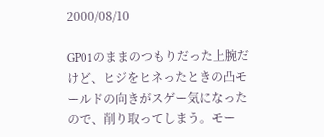2000/08/10

GP01のままのつもりだった上腕だけど、ヒジをヒネったときの凸モールドの向きがスゲー気になったので、削り取ってしまう。モー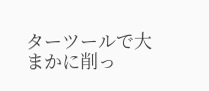ターツールで大まかに削っ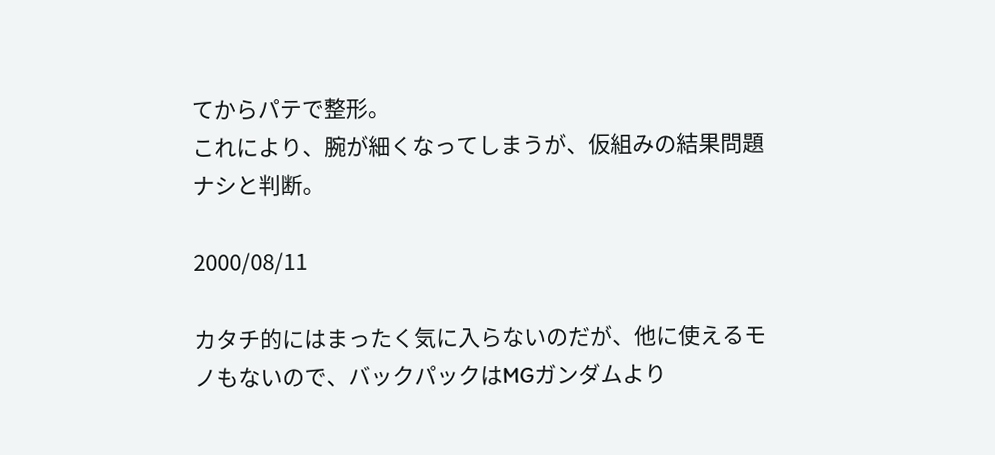てからパテで整形。
これにより、腕が細くなってしまうが、仮組みの結果問題ナシと判断。

2000/08/11

カタチ的にはまったく気に入らないのだが、他に使えるモノもないので、バックパックはMGガンダムより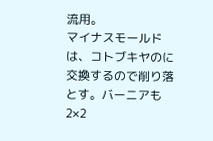流用。
マイナスモールドは、コトブキヤのに交換するので削り落とす。バーニアも2×2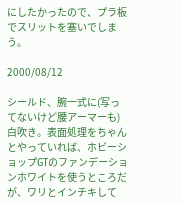にしたかったので、プラ板でスリットを塞いでしまう。

2000/08/12

シールド、腕一式に(写ってないけど腰アーマーも)白吹き。表面処理をちゃんとやっていれば、ホビーショップGTのファンデーションホワイトを使うところだが、ワリとインチキして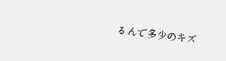るんで多少のキズ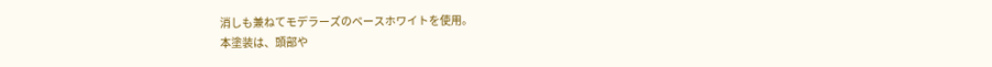消しも兼ねてモデラーズのベースホワイトを使用。
本塗装は、頭部や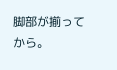脚部が揃ってから。